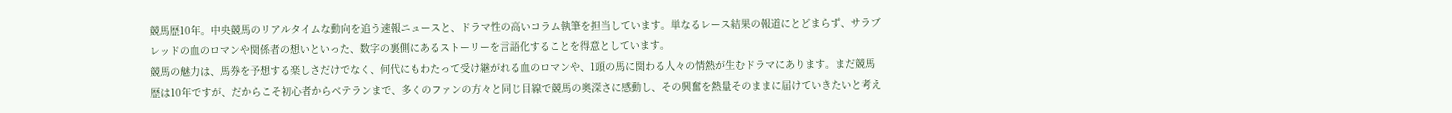競馬歴10年。中央競馬のリアルタイムな動向を追う速報ニュースと、ドラマ性の高いコラム執筆を担当しています。単なるレース結果の報道にとどまらず、サラブレッドの血のロマンや関係者の想いといった、数字の裏側にあるストーリーを言語化することを得意としています。
競馬の魅力は、馬券を予想する楽しさだけでなく、何代にもわたって受け継がれる血のロマンや、1頭の馬に関わる人々の情熱が生むドラマにあります。まだ競馬歴は10年ですが、だからこそ初心者からベテランまで、多くのファンの方々と同じ目線で競馬の奥深さに感動し、その興奮を熱量そのままに届けていきたいと考え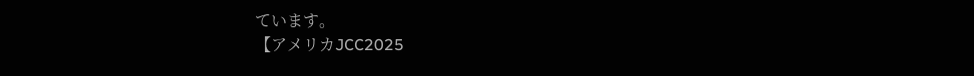ています。
【アメリカJCC2025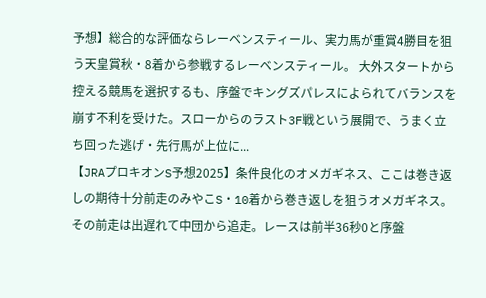予想】総合的な評価ならレーベンスティール、実力馬が重賞4勝目を狙う天皇賞秋・8着から参戦するレーベンスティール。 大外スタートから控える競馬を選択するも、序盤でキングズパレスによられてバランスを崩す不利を受けた。スローからのラスト3F戦という展開で、うまく立ち回った逃げ・先行馬が上位に...
【JRAプロキオンS予想2025】条件良化のオメガギネス、ここは巻き返しの期待十分前走のみやこS・10着から巻き返しを狙うオメガギネス。 その前走は出遅れて中団から追走。レースは前半36秒0と序盤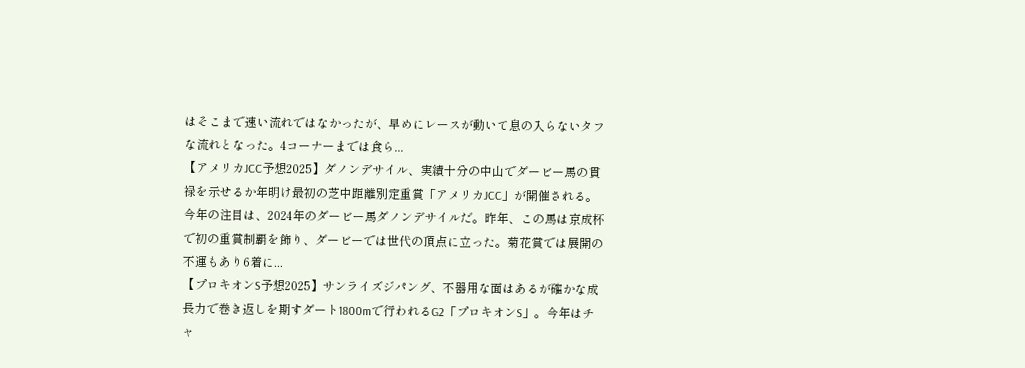はそこまで速い流れではなかったが、早めにレースが動いて息の入らないタフな流れとなった。4コーナーまでは食ら...
【アメリカJCC予想2025】ダノンデサイル、実績十分の中山でダービー馬の貫禄を示せるか年明け最初の芝中距離別定重賞「アメリカJCC」が開催される。今年の注目は、2024年のダービー馬ダノンデサイルだ。昨年、この馬は京成杯で初の重賞制覇を飾り、ダービーでは世代の頂点に立った。菊花賞では展開の不運もあり6着に...
【プロキオンS予想2025】サンライズジパング、不器用な面はあるが確かな成長力で巻き返しを期すダート1800mで行われるG2「プロキオンS」。今年はチャ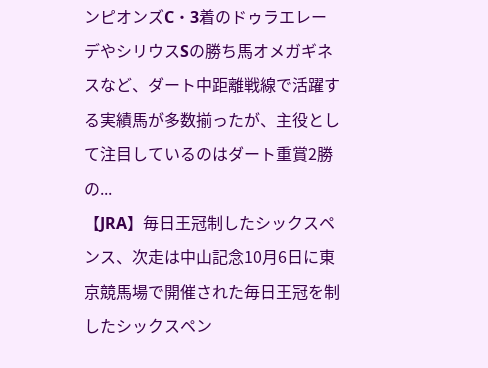ンピオンズC・3着のドゥラエレーデやシリウスSの勝ち馬オメガギネスなど、ダート中距離戦線で活躍する実績馬が多数揃ったが、主役として注目しているのはダート重賞2勝の...
【JRA】毎日王冠制したシックスペンス、次走は中山記念10月6日に東京競馬場で開催された毎日王冠を制したシックスペン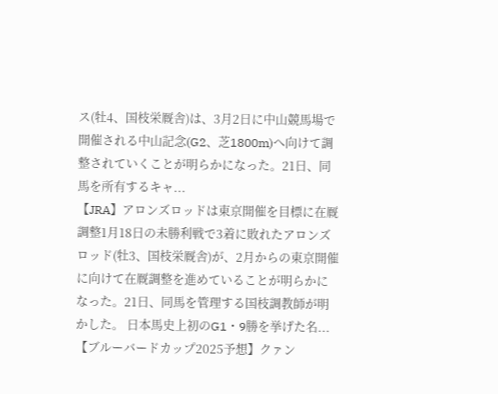ス(牡4、国枝栄厩舎)は、3月2日に中山競馬場で開催される中山記念(G2、芝1800m)へ向けて調整されていくことが明らかになった。21日、同馬を所有するキャ...
【JRA】アロンズロッドは東京開催を目標に在厩調整1月18日の未勝利戦で3着に敗れたアロンズロッド(牡3、国枝栄厩舎)が、2月からの東京開催に向けて在厩調整を進めていることが明らかになった。21日、同馬を管理する国枝調教師が明かした。 日本馬史上初のG1・9勝を挙げた名...
【ブルーバードカップ2025予想】クァン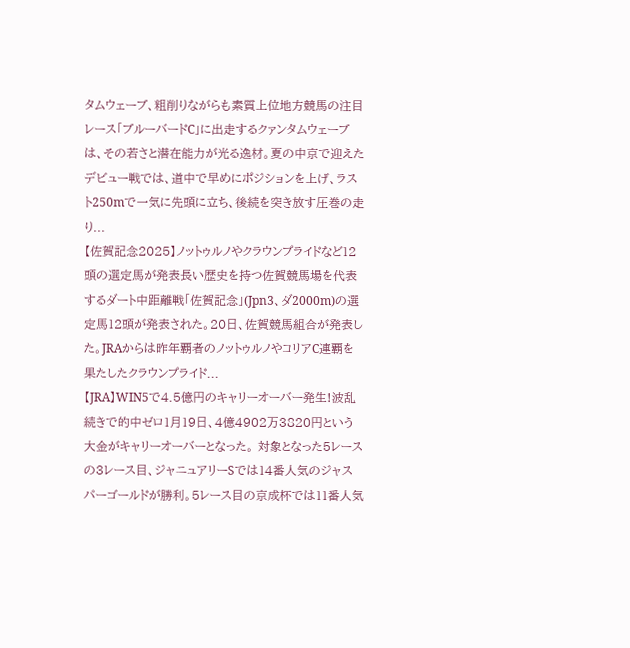タムウェーブ、粗削りながらも素質上位地方競馬の注目レース「ブルーバードC」に出走するクァンタムウェーブは、その若さと潜在能力が光る逸材。夏の中京で迎えたデビュー戦では、道中で早めにポジションを上げ、ラスト250mで一気に先頭に立ち、後続を突き放す圧巻の走り...
【佐賀記念2025】ノットゥルノやクラウンプライドなど12頭の選定馬が発表長い歴史を持つ佐賀競馬場を代表するダート中距離戦「佐賀記念」(Jpn3、ダ2000m)の選定馬12頭が発表された。20日、佐賀競馬組合が発表した。JRAからは昨年覇者のノットゥルノやコリアC連覇を果たしたクラウンプライド...
【JRA】WIN5で4.5億円のキャリーオーバー発生!波乱続きで的中ゼロ1月19日、4億4902万3820円という大金がキャリーオーバーとなった。 対象となった5レースの3レース目、ジャニュアリーSでは14番人気のジャスパーゴールドが勝利。5レース目の京成杯では11番人気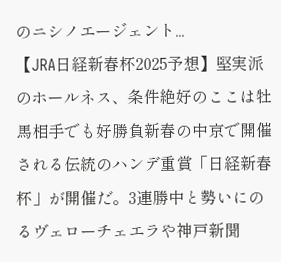のニシノエージェント...
【JRA日経新春杯2025予想】堅実派のホールネス、条件絶好のここは牡馬相手でも好勝負新春の中京で開催される伝統のハンデ重賞「日経新春杯」が開催だ。3連勝中と勢いにのるヴェローチェエラや神戸新聞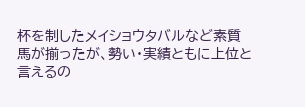杯を制したメイショウタバルなど素質馬が揃ったが、勢い・実績ともに上位と言えるの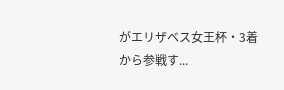がエリザベス女王杯・3着から参戦す...